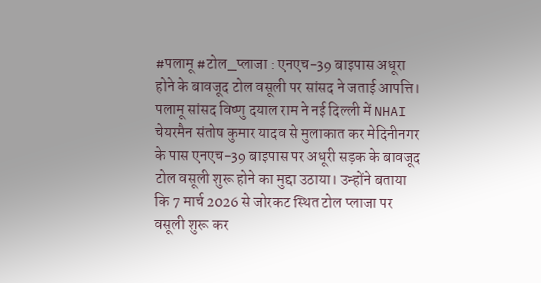#पलामू #टोल_प्लाजा : एनएच-39 बाइपास अधूरा होने के बावजूद टोल वसूली पर सांसद ने जताई आपत्ति।
पलामू सांसद विष्णु दयाल राम ने नई दिल्ली में NHAI चेयरमैन संतोष कुमार यादव से मुलाकात कर मेदिनीनगर के पास एनएच-39 बाइपास पर अधूरी सड़क के बावजूद टोल वसूली शुरू होने का मुद्दा उठाया। उन्होंने बताया कि 7 मार्च 2026 से जोरकट स्थित टोल प्लाजा पर वसूली शुरू कर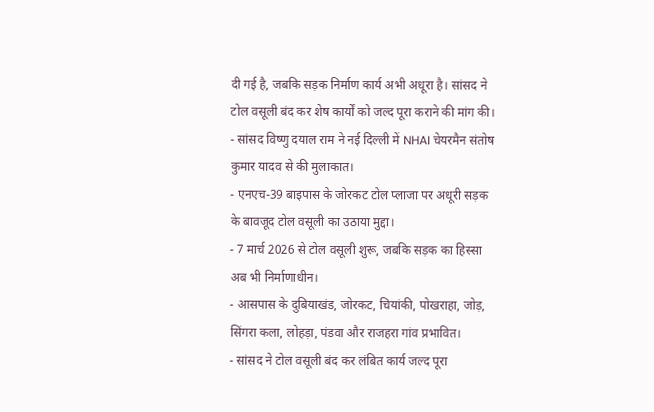दी गई है, जबकि सड़क निर्माण कार्य अभी अधूरा है। सांसद ने टोल वसूली बंद कर शेष कार्यों को जल्द पूरा कराने की मांग की।
- सांसद विष्णु दयाल राम ने नई दिल्ली में NHAI चेयरमैन संतोष कुमार यादव से की मुलाकात।
- एनएच-39 बाइपास के जोरकट टोल प्लाजा पर अधूरी सड़क के बावजूद टोल वसूली का उठाया मुद्दा।
- 7 मार्च 2026 से टोल वसूली शुरू, जबकि सड़क का हिस्सा अब भी निर्माणाधीन।
- आसपास के दुबियाखंड, जोरकट, चियांकी, पोखराहा, जोड़, सिंगरा कला, लोहड़ा, पंडवा और राजहरा गांव प्रभावित।
- सांसद ने टोल वसूली बंद कर लंबित कार्य जल्द पूरा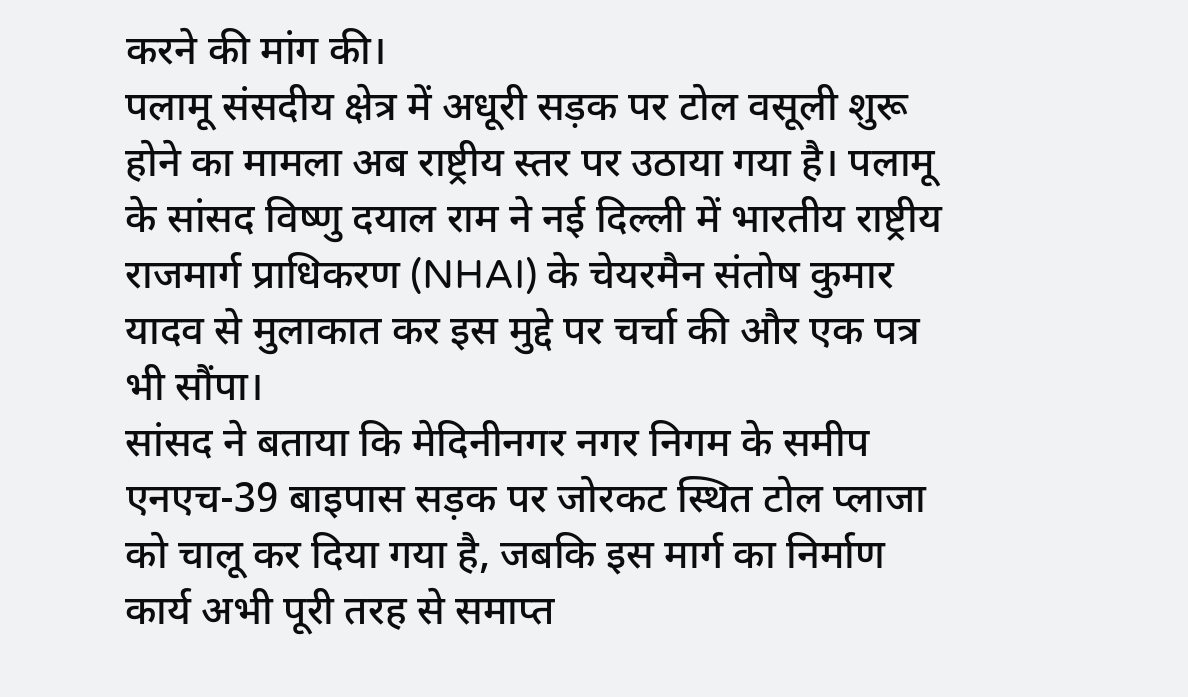करने की मांग की।
पलामू संसदीय क्षेत्र में अधूरी सड़क पर टोल वसूली शुरू होने का मामला अब राष्ट्रीय स्तर पर उठाया गया है। पलामू के सांसद विष्णु दयाल राम ने नई दिल्ली में भारतीय राष्ट्रीय राजमार्ग प्राधिकरण (NHAI) के चेयरमैन संतोष कुमार यादव से मुलाकात कर इस मुद्दे पर चर्चा की और एक पत्र भी सौंपा।
सांसद ने बताया कि मेदिनीनगर नगर निगम के समीप एनएच-39 बाइपास सड़क पर जोरकट स्थित टोल प्लाजा को चालू कर दिया गया है, जबकि इस मार्ग का निर्माण कार्य अभी पूरी तरह से समाप्त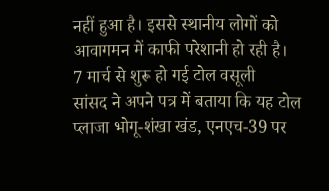नहीं हुआ है। इससे स्थानीय लोगों को आवागमन में काफी परेशानी हो रही है।
7 मार्च से शुरू हो गई टोल वसूली
सांसद ने अपने पत्र में बताया कि यह टोल प्लाजा भोगू-शंखा खंड, एनएच-39 पर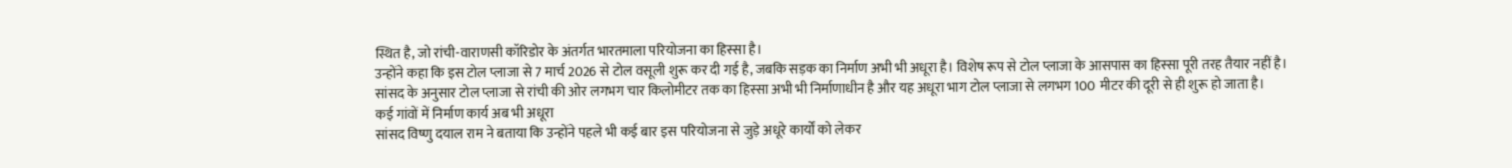स्थित है, जो रांची-वाराणसी कॉरिडोर के अंतर्गत भारतमाला परियोजना का हिस्सा है।
उन्होंने कहा कि इस टोल प्लाजा से 7 मार्च 2026 से टोल वसूली शुरू कर दी गई है, जबकि सड़क का निर्माण अभी भी अधूरा है। विशेष रूप से टोल प्लाजा के आसपास का हिस्सा पूरी तरह तैयार नहीं है।
सांसद के अनुसार टोल प्लाजा से रांची की ओर लगभग चार किलोमीटर तक का हिस्सा अभी भी निर्माणाधीन है और यह अधूरा भाग टोल प्लाजा से लगभग 100 मीटर की दूरी से ही शुरू हो जाता है।
कई गांवों में निर्माण कार्य अब भी अधूरा
सांसद विष्णु दयाल राम ने बताया कि उन्होंने पहले भी कई बार इस परियोजना से जुड़े अधूरे कार्यों को लेकर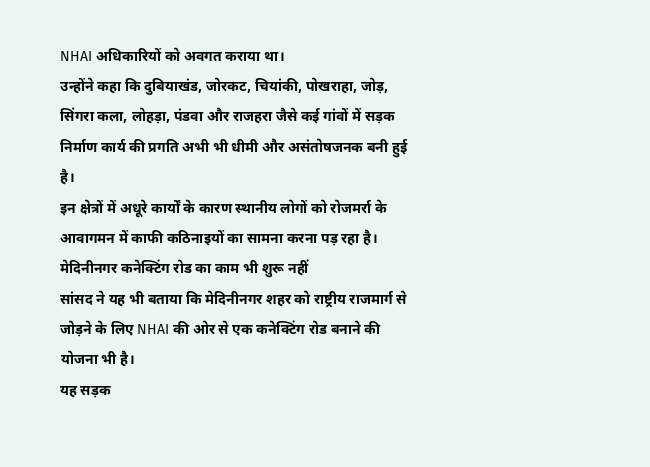NHAI अधिकारियों को अवगत कराया था।
उन्होंने कहा कि दुबियाखंड, जोरकट, चियांकी, पोखराहा, जोड़, सिंगरा कला, लोहड़ा, पंडवा और राजहरा जैसे कई गांवों में सड़क निर्माण कार्य की प्रगति अभी भी धीमी और असंतोषजनक बनी हुई है।
इन क्षेत्रों में अधूरे कार्यों के कारण स्थानीय लोगों को रोजमर्रा के आवागमन में काफी कठिनाइयों का सामना करना पड़ रहा है।
मेदिनीनगर कनेक्टिंग रोड का काम भी शुरू नहीं
सांसद ने यह भी बताया कि मेदिनीनगर शहर को राष्ट्रीय राजमार्ग से जोड़ने के लिए NHAI की ओर से एक कनेक्टिंग रोड बनाने की योजना भी है।
यह सड़क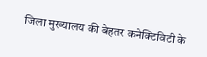जिला मुख्यालय की बेहतर कनेक्टिविटी के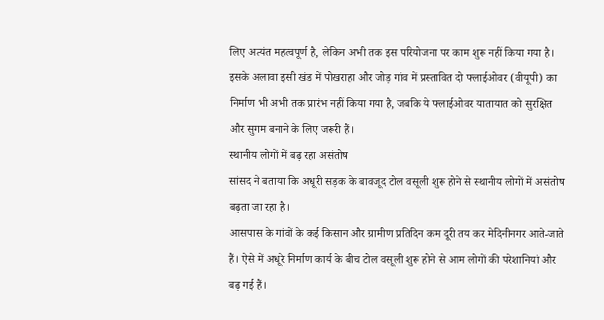लिए अत्यंत महत्वपूर्ण है, लेकिन अभी तक इस परियोजना पर काम शुरू नहीं किया गया है।
इसके अलावा इसी खंड में पोखराहा और जोड़ गांव में प्रस्तावित दो फ्लाईओवर (वीयूपी) का निर्माण भी अभी तक प्रारंभ नहीं किया गया है, जबकि ये फ्लाईओवर यातायात को सुरक्षित और सुगम बनाने के लिए जरूरी हैं।
स्थानीय लोगों में बढ़ रहा असंतोष
सांसद ने बताया कि अधूरी सड़क के बावजूद टोल वसूली शुरू होने से स्थानीय लोगों में असंतोष बढ़ता जा रहा है।
आसपास के गांवों के कई किसान और ग्रामीण प्रतिदिन कम दूरी तय कर मेदिनीनगर आते-जाते हैं। ऐसे में अधूरे निर्माण कार्य के बीच टोल वसूली शुरू होने से आम लोगों की परेशानियां और बढ़ गई हैं।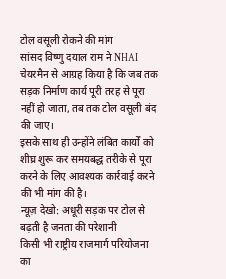टोल वसूली रोकने की मांग
सांसद विष्णु दयाल राम ने NHAI चेयरमैन से आग्रह किया है कि जब तक सड़क निर्माण कार्य पूरी तरह से पूरा नहीं हो जाता, तब तक टोल वसूली बंद की जाए।
इसके साथ ही उन्होंने लंबित कार्यों को शीघ्र शुरू कर समयबद्ध तरीके से पूरा करने के लिए आवश्यक कार्रवाई करने की भी मांग की है।
न्यूज़ देखो: अधूरी सड़क पर टोल से बढ़ती है जनता की परेशानी
किसी भी राष्ट्रीय राजमार्ग परियोजना का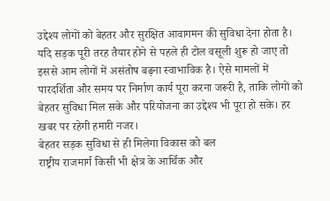उद्देश्य लोगों को बेहतर और सुरक्षित आवागमन की सुविधा देना होता है। यदि सड़क पूरी तरह तैयार होने से पहले ही टोल वसूली शुरू हो जाए तो इससे आम लोगों में असंतोष बढ़ना स्वाभाविक है। ऐसे मामलों में पारदर्शिता और समय पर निर्माण कार्य पूरा करना जरूरी है, ताकि लोगों को बेहतर सुविधा मिल सके और परियोजना का उद्देश्य भी पूरा हो सके। हर खबर पर रहेगी हमारी नजर।
बेहतर सड़क सुविधा से ही मिलेगा विकास को बल
राष्ट्रीय राजमार्ग किसी भी क्षेत्र के आर्थिक और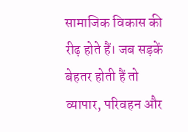सामाजिक विकास की रीढ़ होते हैं। जब सड़कें बेहतर होती हैं तो व्यापार, परिवहन और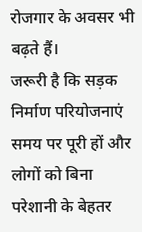रोजगार के अवसर भी बढ़ते हैं।
जरूरी है कि सड़क निर्माण परियोजनाएं समय पर पूरी हों और लोगों को बिना परेशानी के बेहतर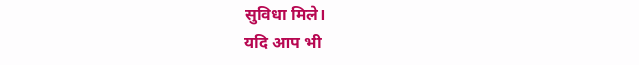सुविधा मिले।
यदि आप भी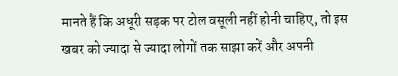मानते हैं कि अधूरी सड़क पर टोल वसूली नहीं होनी चाहिए, तो इस खबर को ज्यादा से ज्यादा लोगों तक साझा करें और अपनी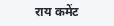राय कमेंट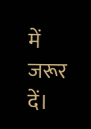में जरूर दें।